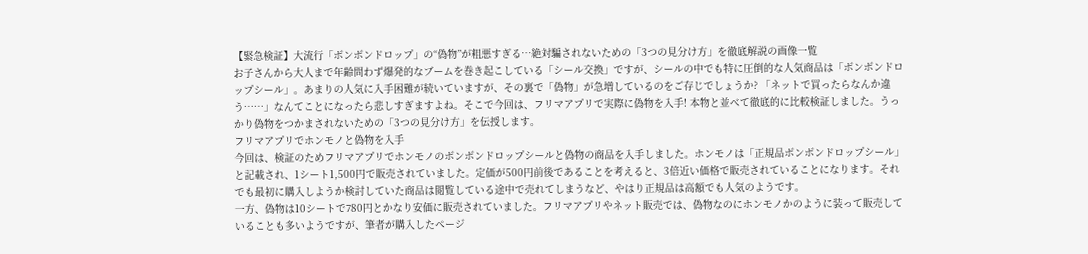【緊急検証】大流行「ボンボンドロップ」の“偽物”が粗悪すぎる…絶対騙されないための「3つの見分け方」を徹底解説の画像一覧
お子さんから大人まで年齢問わず爆発的なブームを巻き起こしている「シール交換」ですが、シールの中でも特に圧倒的な人気商品は「ボンボンドロップシール」。あまりの人気に入手困難が続いていますが、その裏で「偽物」が急増しているのをご存じでしょうか? 「ネットで買ったらなんか違う……」なんてことになったら悲しすぎますよね。そこで今回は、フリマアプリで実際に偽物を入手! 本物と並べて徹底的に比較検証しました。うっかり偽物をつかまされないための「3つの見分け方」を伝授します。
フリマアプリでホンモノと偽物を入手
今回は、検証のためフリマアプリでホンモノのボンボンドロップシールと偽物の商品を入手しました。ホンモノは「正規品ボンボンドロップシール」と記載され、1シート1,500円で販売されていました。定価が500円前後であることを考えると、3倍近い価格で販売されていることになります。それでも最初に購入しようか検討していた商品は閲覧している途中で売れてしまうなど、やはり正規品は高額でも人気のようです。
一方、偽物は10シートで780円とかなり安価に販売されていました。フリマアプリやネット販売では、偽物なのにホンモノかのように装って販売していることも多いようですが、筆者が購入したページ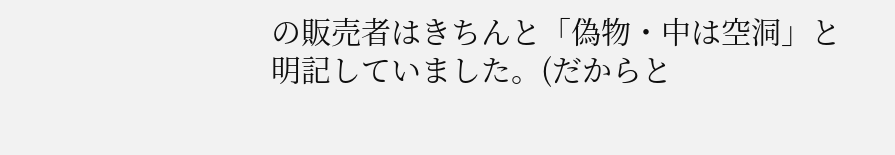の販売者はきちんと「偽物・中は空洞」と明記していました。(だからと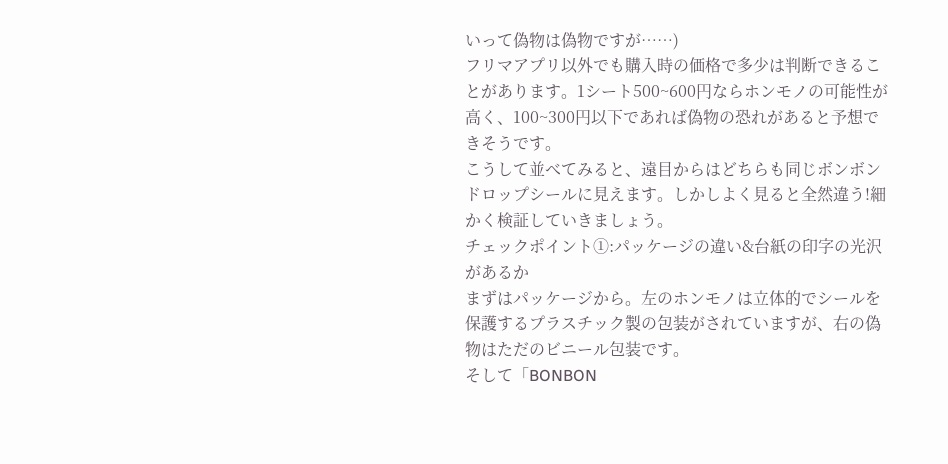いって偽物は偽物ですが……)
フリマアプリ以外でも購入時の価格で多少は判断できることがあります。1シート500~600円ならホンモノの可能性が高く、100~300円以下であれば偽物の恐れがあると予想できそうです。
こうして並べてみると、遠目からはどちらも同じボンボンドロップシールに見えます。しかしよく見ると全然違う!細かく検証していきましょう。
チェックポイント①:パッケージの違い&台紙の印字の光沢があるか
まずはパッケージから。左のホンモノは立体的でシールを保護するプラスチック製の包装がされていますが、右の偽物はただのビニール包装です。
そして「BONBON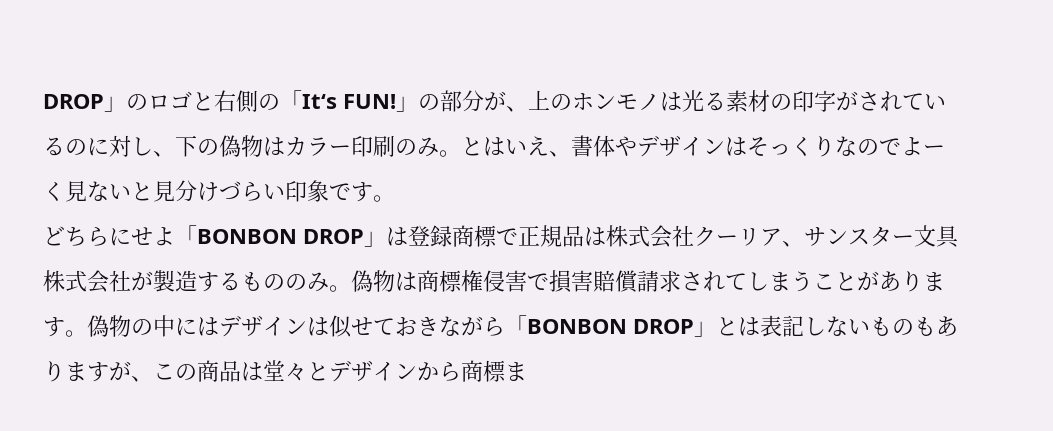DROP」のロゴと右側の「It‘s FUN!」の部分が、上のホンモノは光る素材の印字がされているのに対し、下の偽物はカラー印刷のみ。とはいえ、書体やデザインはそっくりなのでよーく見ないと見分けづらい印象です。
どちらにせよ「BONBON DROP」は登録商標で正規品は株式会社クーリア、サンスター文具株式会社が製造するもののみ。偽物は商標権侵害で損害賠償請求されてしまうことがあります。偽物の中にはデザインは似せておきながら「BONBON DROP」とは表記しないものもありますが、この商品は堂々とデザインから商標ま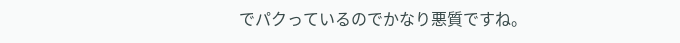でパクっているのでかなり悪質ですね。